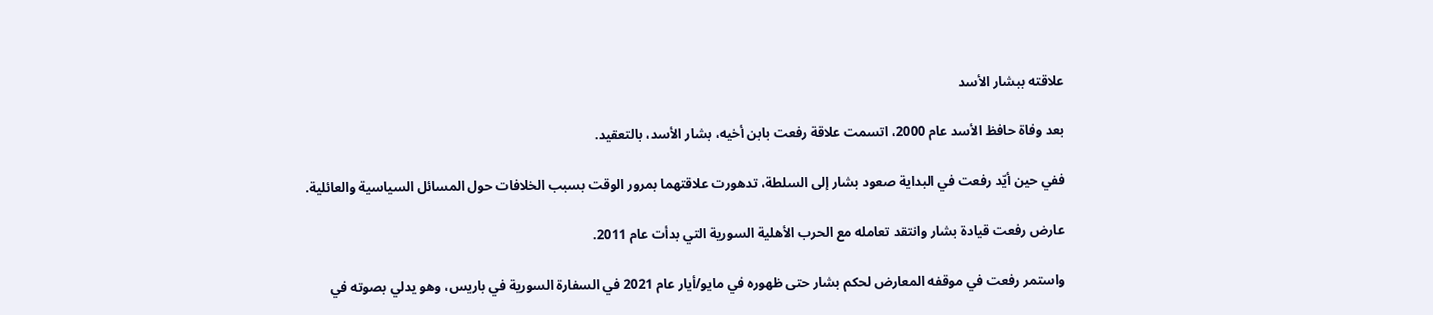علاقته ببشار الأسد

بعد وفاة حافظ الأسد عام 2000، اتسمت علاقة رفعت بابن أخيه، بشار الأسد، بالتعقيد.

ففي حين أيّد رفعت في البداية صعود بشار إلى السلطة، تدهورت علاقتهما بمرور الوقت بسبب الخلافات حول المسائل السياسية والعائلية.

عارض رفعت قيادة بشار وانتقد تعامله مع الحرب الأهلية السورية التي بدأت عام 2011.

واستمر رفعت في موقفه المعارض لحكم بشار حتى ظهوره في مايو/أيار عام 2021 في السفارة السورية في باريس، وهو يدلي بصوته في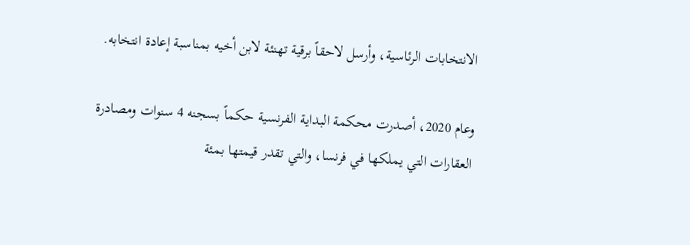الانتخابات الرئاسية، وأرسل لاحقاً برقية تهنئة لابن أخيه بمناسبة إعادة انتخابه.

وعام 2020، أصدرت محكمة البداية الفرنسية حكماً بسجنه 4 سنوات ومصادرة العقارات التي يملكها في فرنسا، والتي تقدر قيمتها بمئة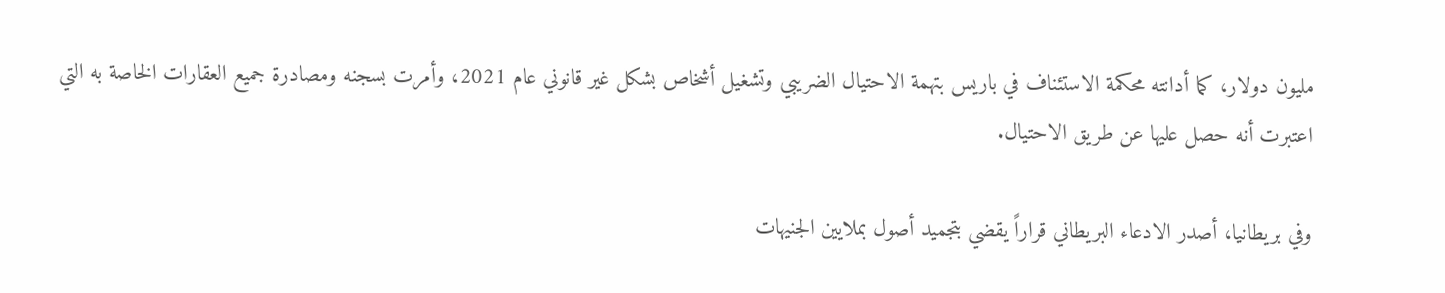مليون دولار، كما أدانته محكمة الاستئناف في باريس بتهمة الاحتيال الضريبي وتشغيل أشخاص بشكل غير قانوني عام 2021، وأمرت بسجنه ومصادرة جميع العقارات الخاصة به التي اعتبرت أنه حصل عليها عن طريق الاحتيال.

وفي بريطانيا، أصدر الادعاء البريطاني قراراً يقضي بتجميد أصول بملايين الجنيهات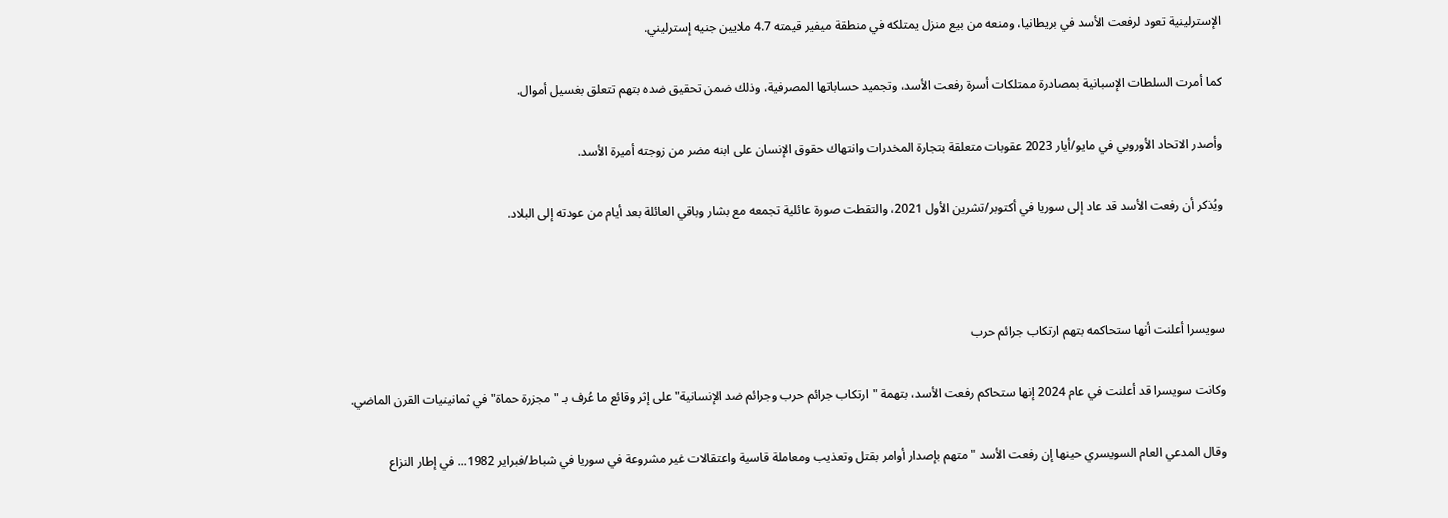الإسترلينية تعود لرفعت الأسد في بريطانيا، ومنعه من بيع منزل يمتلكه في منطقة ميفير قيمته 4.7 ملايين جنيه إسترليني.

كما أمرت السلطات الإسبانية بمصادرة ممتلكات أسرة رفعت الأسد، وتجميد حساباتها المصرفية، وذلك ضمن تحقيق ضده بتهم تتعلق بغسيل أموال.

وأصدر الاتحاد الأوروبي في مايو/أيار 2023 عقوبات متعلقة بتجارة المخدرات وانتهاك حقوق الإنسان على ابنه مضر من زوجته أميرة الأسد.

ويُذكر أن رفعت الأسد قد عاد إلى سوريا في أكتوبر/تشرين الأول 2021، والتقطت صورة عائلية تجمعه مع بشار وباقي العائلة بعد أيام من عودته إلى البلاد.



سويسرا أعلنت أنها ستحاكمه بتهم ارتكاب جرائم حرب

وكانت سويسرا قد أعلنت في عام 2024 إنها ستحاكم رفعت الأسد، بتهمة "ارتكاب جرائم حرب وجرائم ضد الإنسانية" على إثر وقائع ما عُرف بـ "مجزرة حماة" في ثمانينيات القرن الماضي.

وقال المدعي العام السويسري حينها إن رفعت الأسد "متهم بإصدار أوامر بقتل وتعذيب ومعاملة قاسية واعتقالات غير مشروعة في سوريا في شباط/فبراير 1982... في إطار النزاع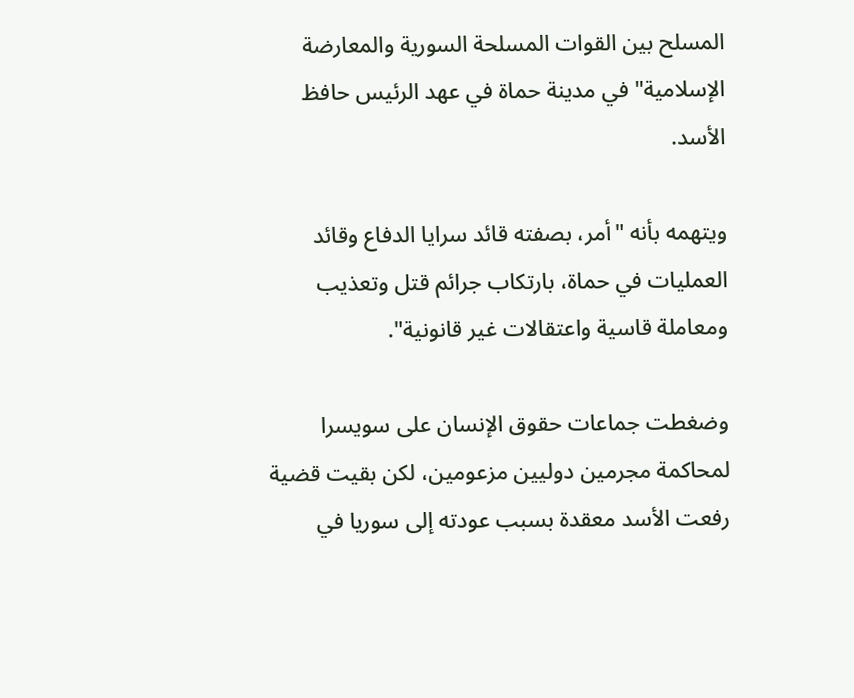المسلح بين القوات المسلحة السورية والمعارضة الإسلامية" في مدينة حماة في عهد الرئيس حافظ الأسد.

ويتهمه بأنه "أمر، بصفته قائد سرايا الدفاع وقائد العمليات في حماة، بارتكاب جرائم قتل وتعذيب ومعاملة قاسية واعتقالات غير قانونية".

وضغطت جماعات حقوق الإنسان على سويسرا لمحاكمة مجرمين دوليين مزعومين، لكن بقيت قضية رفعت الأسد معقدة بسبب عودته إلى سوريا في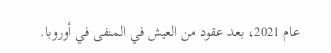عام 2021، بعد عقود من العيش في المنفى في أوروبا.